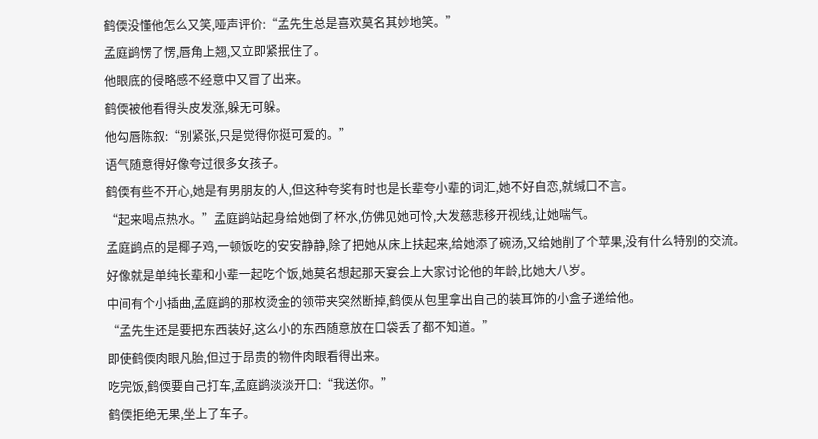鹤偄没懂他怎么又笑,哑声评价:“孟先生总是喜欢莫名其妙地笑。”
孟庭鹢愣了愣,唇角上翘,又立即紧抿住了。
他眼底的侵略感不经意中又冒了出来。
鹤偄被他看得头皮发涨,躲无可躲。
他勾唇陈叙:“别紧张,只是觉得你挺可爱的。”
语气随意得好像夸过很多女孩子。
鹤偄有些不开心,她是有男朋友的人,但这种夸奖有时也是长辈夸小辈的词汇,她不好自恋,就缄口不言。
“起来喝点热水。”孟庭鹢站起身给她倒了杯水,仿佛见她可怜,大发慈悲移开视线,让她喘气。
孟庭鹢点的是椰子鸡,一顿饭吃的安安静静,除了把她从床上扶起来,给她添了碗汤,又给她削了个苹果,没有什么特别的交流。
好像就是单纯长辈和小辈一起吃个饭,她莫名想起那天宴会上大家讨论他的年龄,比她大八岁。
中间有个小插曲,孟庭鹢的那枚烫金的领带夹突然断掉,鹤偄从包里拿出自己的装耳饰的小盒子递给他。
“孟先生还是要把东西装好,这么小的东西随意放在口袋丢了都不知道。”
即使鹤偄肉眼凡胎,但过于昂贵的物件肉眼看得出来。
吃完饭,鹤偄要自己打车,孟庭鹢淡淡开口:“我送你。”
鹤偄拒绝无果,坐上了车子。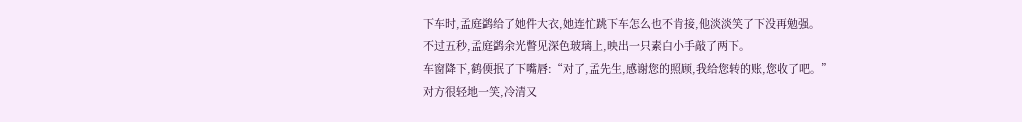下车时,孟庭鹢给了她件大衣,她连忙跳下车怎么也不肯接,他淡淡笑了下没再勉强。
不过五秒,孟庭鹢余光瞥见深色玻璃上,映出一只素白小手敲了两下。
车窗降下,鹤偄抿了下嘴唇:“对了,孟先生,感谢您的照顾,我给您转的账,您收了吧。”
对方很轻地一笑,冷清又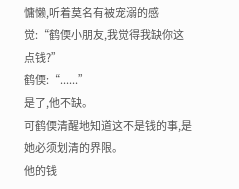慵懒,听着莫名有被宠溺的感觉:“鹤偄小朋友,我觉得我缺你这点钱?”
鹤偄:“......”
是了,他不缺。
可鹤偄清醒地知道这不是钱的事,是她必须划清的界限。
他的钱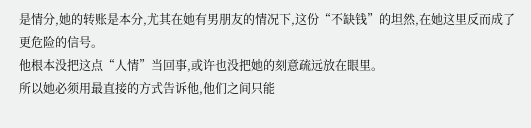是情分,她的转账是本分,尤其在她有男朋友的情况下,这份“不缺钱”的坦然,在她这里反而成了更危险的信号。
他根本没把这点“人情”当回事,或许也没把她的刻意疏远放在眼里。
所以她必须用最直接的方式告诉他,他们之间只能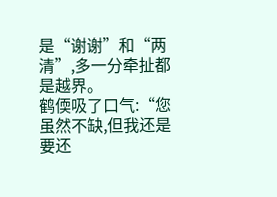是“谢谢”和“两清”,多一分牵扯都是越界。
鹤偄吸了口气:“您虽然不缺,但我还是要还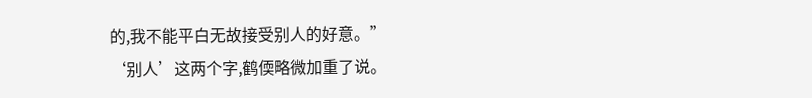的,我不能平白无故接受别人的好意。”
‘别人’这两个字,鹤偄略微加重了说。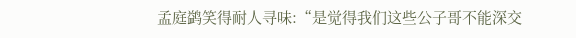孟庭鹢笑得耐人寻味:“是觉得我们这些公子哥不能深交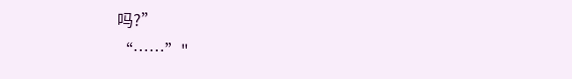吗?”
“……”"